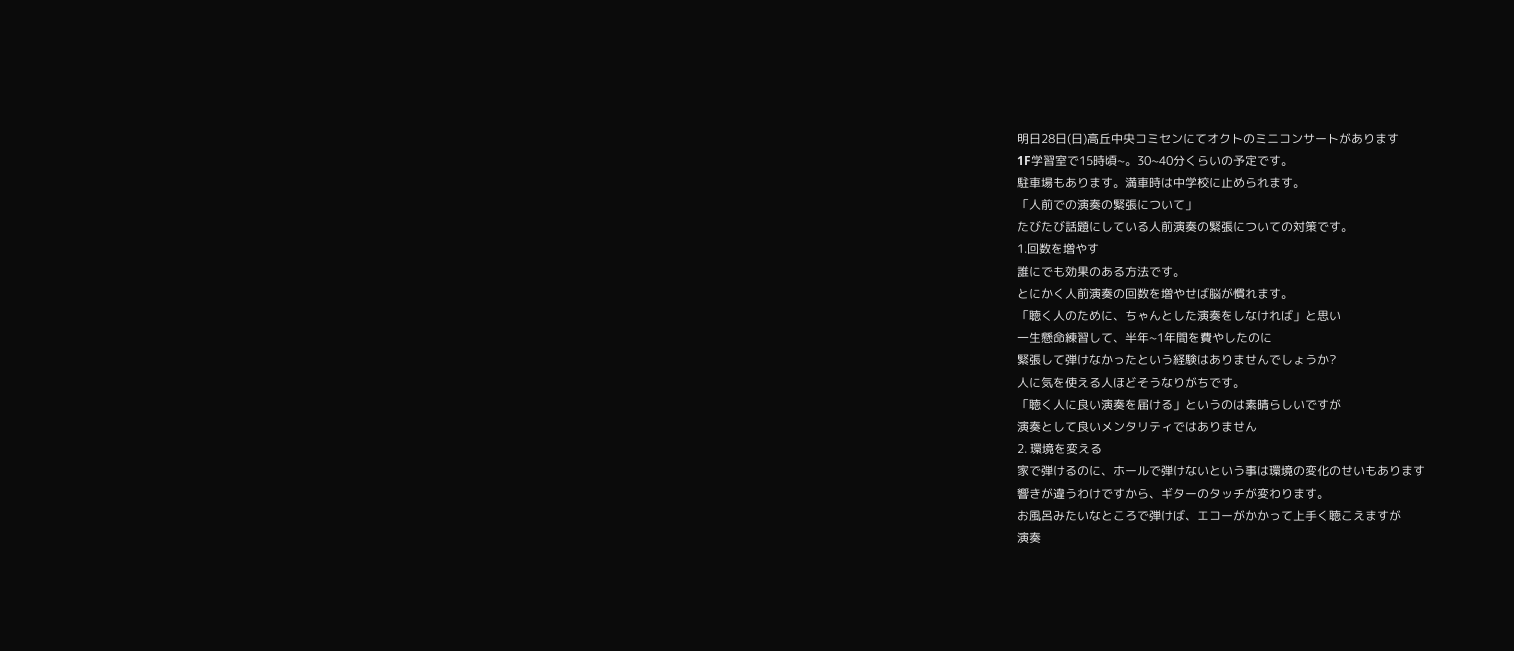明日28日(日)高丘中央コミセンにてオクトのミニコンサートがあります
1F学習室で15時頃~。30~40分くらいの予定です。
駐車場もあります。満車時は中学校に止められます。
「人前での演奏の緊張について」
たびたび話題にしている人前演奏の緊張についての対策です。
1.回数を増やす
誰にでも効果のある方法です。
とにかく人前演奏の回数を増やせば脳が慣れます。
「聴く人のために、ちゃんとした演奏をしなければ」と思い
一生懸命練習して、半年~1年間を費やしたのに
緊張して弾けなかったという経験はありませんでしょうか?
人に気を使える人ほどそうなりがちです。
「聴く人に良い演奏を届ける」というのは素晴らしいですが
演奏として良いメンタリティではありません
2. 環境を変える
家で弾けるのに、ホールで弾けないという事は環境の変化のせいもあります
響きが違うわけですから、ギターのタッチが変わります。
お風呂みたいなところで弾けば、エコーがかかって上手く聴こえますが
演奏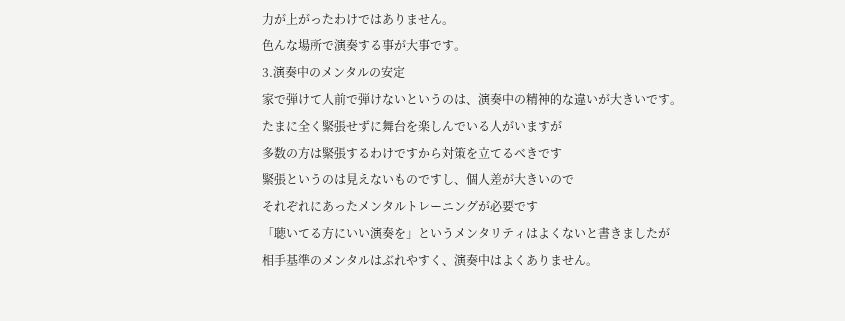力が上がったわけではありません。
色んな場所で演奏する事が大事です。
3.演奏中のメンタルの安定
家で弾けて人前で弾けないというのは、演奏中の精神的な違いが大きいです。
たまに全く緊張せずに舞台を楽しんでいる人がいますが
多数の方は緊張するわけですから対策を立てるべきです
緊張というのは見えないものですし、個人差が大きいので
それぞれにあったメンタルトレーニングが必要です
「聴いてる方にいい演奏を」というメンタリティはよくないと書きましたが
相手基準のメンタルはぶれやすく、演奏中はよくありません。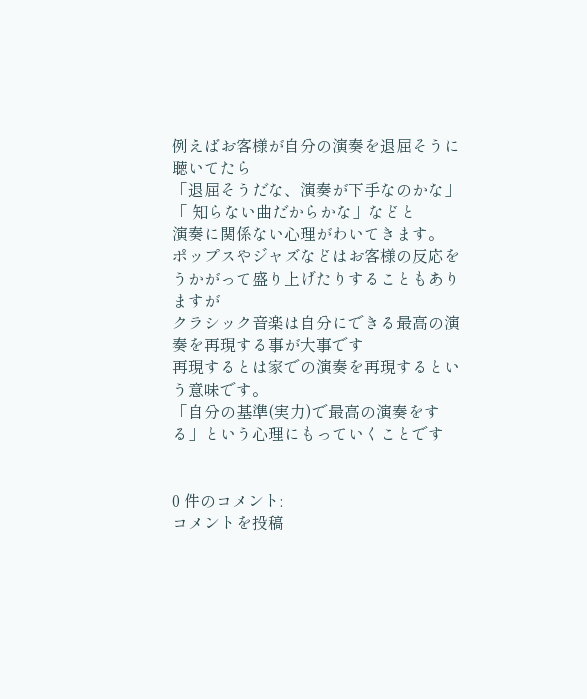例えばお客様が自分の演奏を退屈そうに聴いてたら
「退屈そうだな、演奏が下手なのかな」「 知らない曲だからかな」などと
演奏に関係ない心理がわいてきます。
ポップスやジャズなどはお客様の反応をうかがって盛り上げたりすることもありますが
クラシック音楽は自分にできる最高の演奏を再現する事が大事です
再現するとは家での演奏を再現するという意味です。
「自分の基準(実力)で最高の演奏をする」という心理にもっていくことです


0 件のコメント:
コメントを投稿